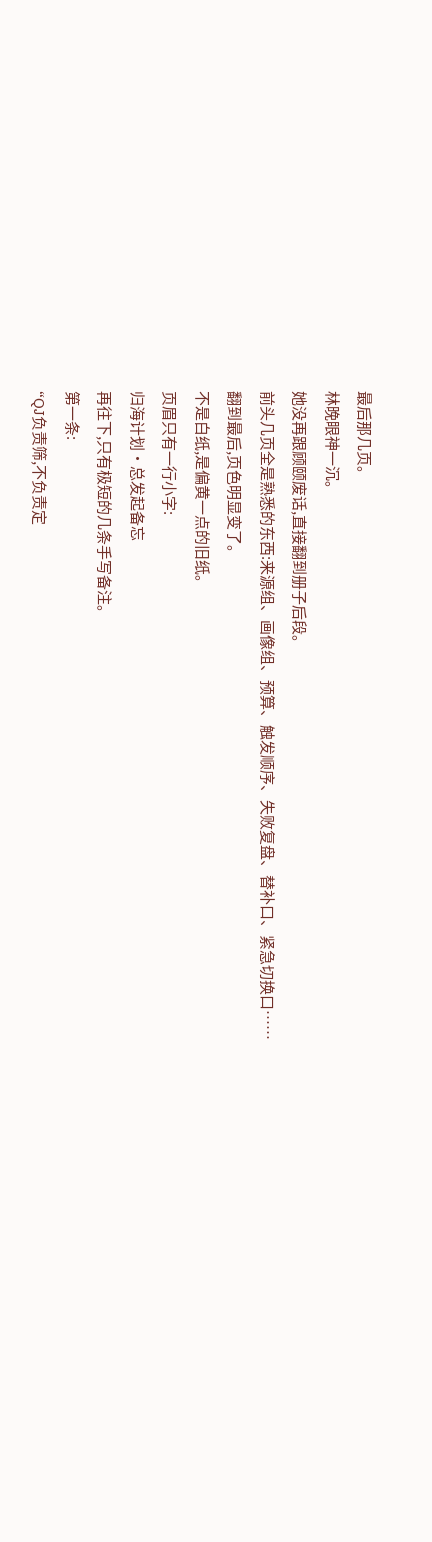最后那几页。
林晚眼神一沉。
她没再跟顾颐废话,直接翻到册子后段。
前头几页全是熟悉的东西:来源组、画像组、预算、触发顺序、失败复盘、替补口、紧急切换口……
翻到最后,页色明显变了。
不是白纸,是偏黄一点的旧纸。
页眉只有一行小字:
归海计划·总发起备忘
再往下,只有极短的几条手写备注。
第一条:
“QJ负责筛,不负责定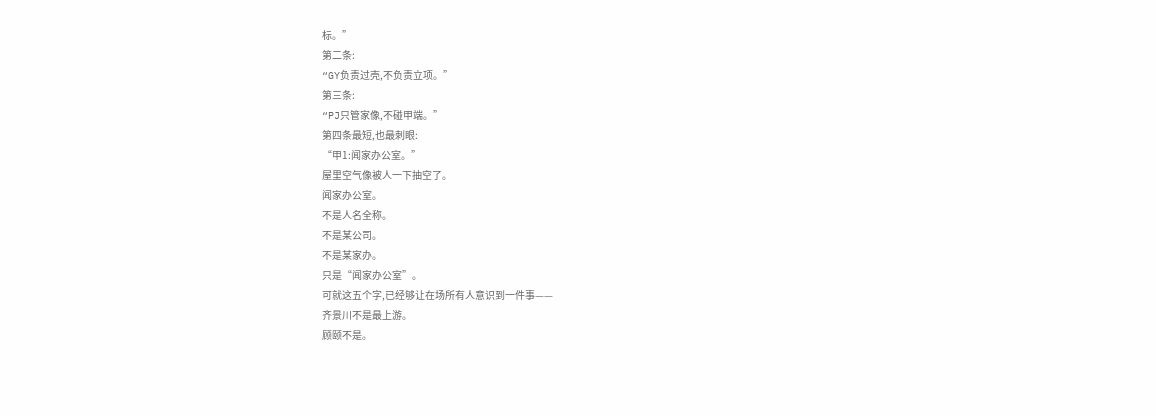标。”
第二条:
“GY负责过壳,不负责立项。”
第三条:
“PJ只管家像,不碰甲端。”
第四条最短,也最刺眼:
“甲1:闻家办公室。”
屋里空气像被人一下抽空了。
闻家办公室。
不是人名全称。
不是某公司。
不是某家办。
只是“闻家办公室”。
可就这五个字,已经够让在场所有人意识到一件事——
齐景川不是最上游。
顾颐不是。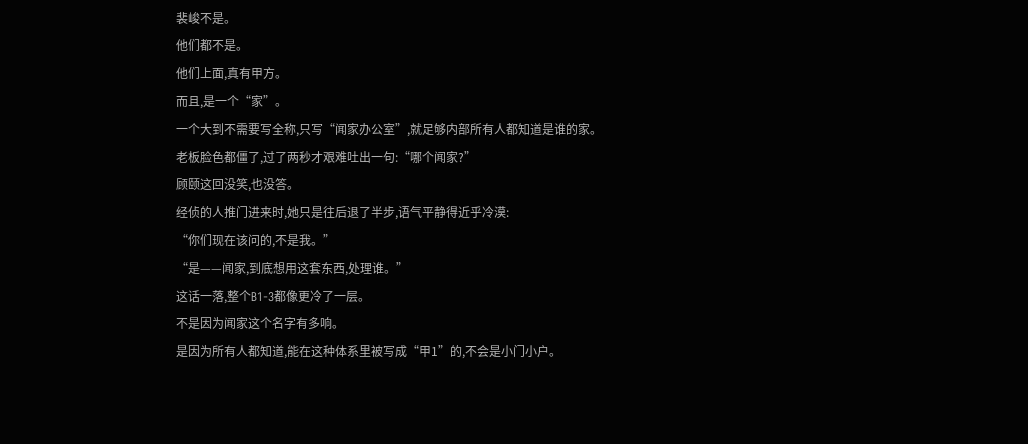裴峻不是。
他们都不是。
他们上面,真有甲方。
而且,是一个“家”。
一个大到不需要写全称,只写“闻家办公室”,就足够内部所有人都知道是谁的家。
老板脸色都僵了,过了两秒才艰难吐出一句:“哪个闻家?”
顾颐这回没笑,也没答。
经侦的人推门进来时,她只是往后退了半步,语气平静得近乎冷漠:
“你们现在该问的,不是我。”
“是——闻家,到底想用这套东西,处理谁。”
这话一落,整个B1-3都像更冷了一层。
不是因为闻家这个名字有多响。
是因为所有人都知道,能在这种体系里被写成“甲1”的,不会是小门小户。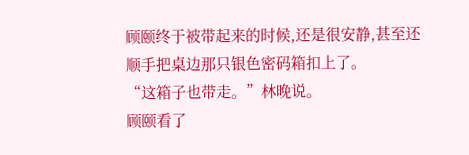顾颐终于被带起来的时候,还是很安静,甚至还顺手把桌边那只银色密码箱扣上了。
“这箱子也带走。”林晚说。
顾颐看了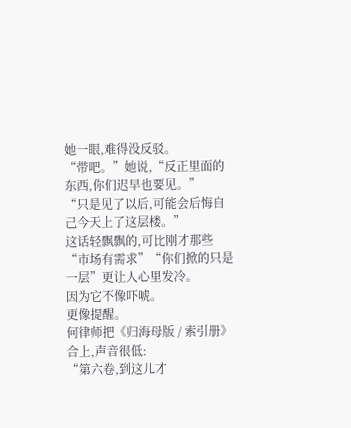她一眼,难得没反驳。
“带吧。”她说,“反正里面的东西,你们迟早也要见。”
“只是见了以后,可能会后悔自己今天上了这层楼。”
这话轻飘飘的,可比刚才那些“市场有需求”“你们掀的只是一层”更让人心里发冷。
因为它不像吓唬。
更像提醒。
何律师把《归海母版 / 索引册》合上,声音很低:
“第六卷,到这儿才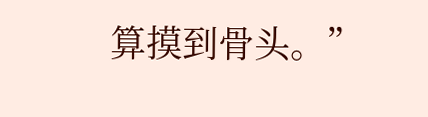算摸到骨头。”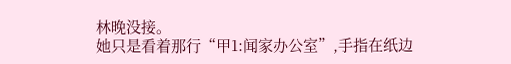林晚没接。
她只是看着那行“甲1:闻家办公室”,手指在纸边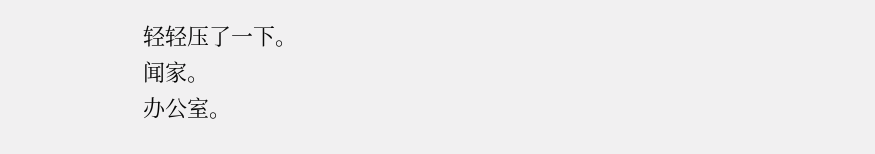轻轻压了一下。
闻家。
办公室。